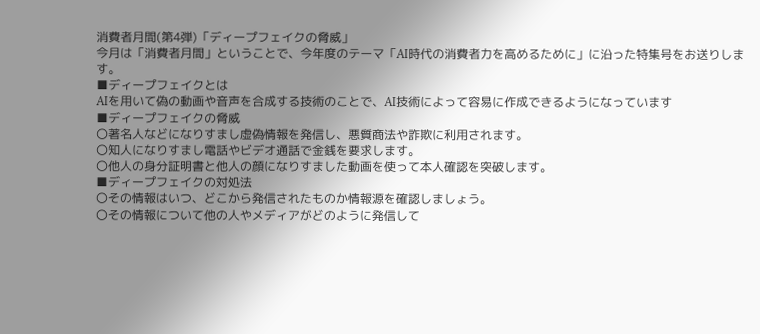消費者月間(第4弾)「ディープフェイクの脅威」
今月は「消費者月間」ということで、今年度のテーマ「AI時代の消費者力を高めるために」に沿った特集号をお送りします。
■ディープフェイクとは
AIを用いて偽の動画や音声を合成する技術のことで、AI技術によって容易に作成できるようになっています
■ディープフェイクの脅威
〇著名人などになりすまし虚偽情報を発信し、悪質商法や詐欺に利用されます。
〇知人になりすまし電話やビデオ通話で金銭を要求します。
〇他人の身分証明書と他人の顔になりすました動画を使って本人確認を突破します。
■ディープフェイクの対処法
〇その情報はいつ、どこから発信されたものか情報源を確認しましょう。
〇その情報について他の人やメディアがどのように発信して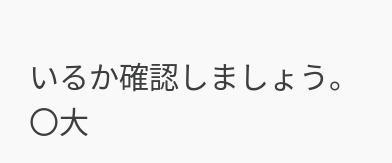いるか確認しましょう。
〇大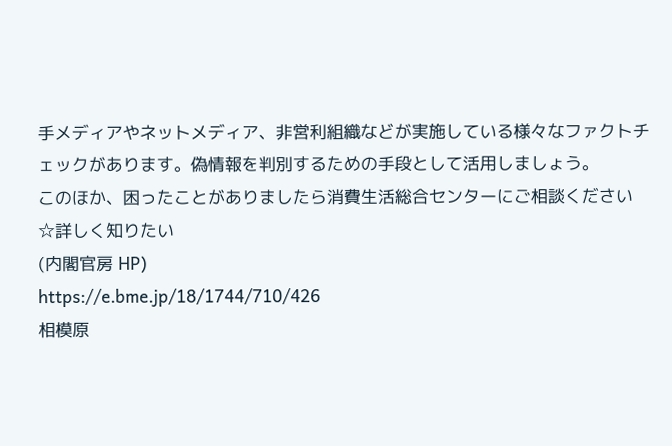手メディアやネットメディア、非営利組織などが実施している様々なファクトチェックがあります。偽情報を判別するための手段として活用しましょう。
このほか、困ったことがありましたら消費生活総合センターにご相談ください
☆詳しく知りたい
(内閣官房 HP)
https://e.bme.jp/18/1744/710/426
相模原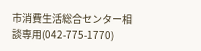市消費生活総合センター相談専用(042-775-1770)